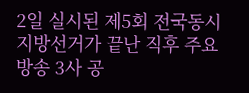2일 실시된 제5회 전국동시지방선거가 끝난 직후 주요 방송 3사 공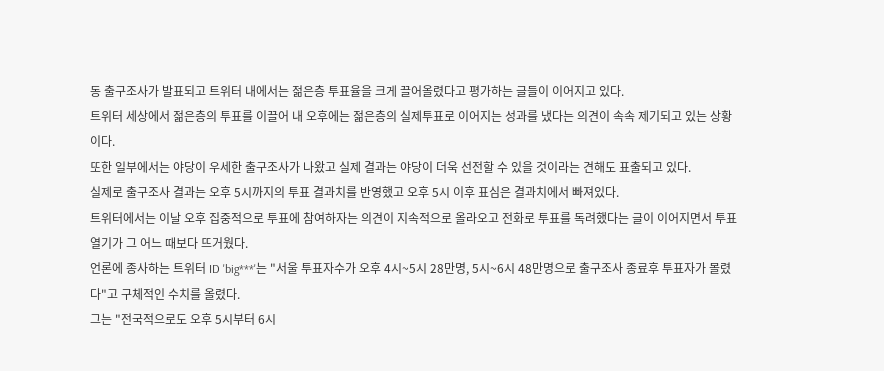동 출구조사가 발표되고 트위터 내에서는 젊은층 투표율을 크게 끌어올렸다고 평가하는 글들이 이어지고 있다.
트위터 세상에서 젊은층의 투표를 이끌어 내 오후에는 젊은층의 실제투표로 이어지는 성과를 냈다는 의견이 속속 제기되고 있는 상황이다.
또한 일부에서는 야당이 우세한 출구조사가 나왔고 실제 결과는 야당이 더욱 선전할 수 있을 것이라는 견해도 표출되고 있다.
실제로 출구조사 결과는 오후 5시까지의 투표 결과치를 반영했고 오후 5시 이후 표심은 결과치에서 빠져있다.
트위터에서는 이날 오후 집중적으로 투표에 참여하자는 의견이 지속적으로 올라오고 전화로 투표를 독려했다는 글이 이어지면서 투표열기가 그 어느 때보다 뜨거웠다.
언론에 종사하는 트위터 ID 'big***'는 "서울 투표자수가 오후 4시~5시 28만명, 5시~6시 48만명으로 출구조사 종료후 투표자가 몰렸다"고 구체적인 수치를 올렸다.
그는 "전국적으로도 오후 5시부터 6시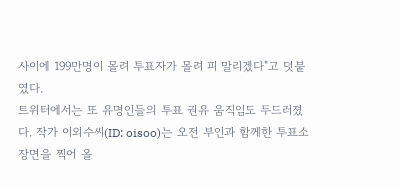사이에 199만명이 몰려 투표자가 몰려 피 말리겠다"고 덧붙였다.
트위터에서는 또 유명인들의 투표 권유 움직임도 두드러졌다. 작가 이외수씨(ID: oisoo)는 오전 부인과 함께한 투표소 장면을 찍어 올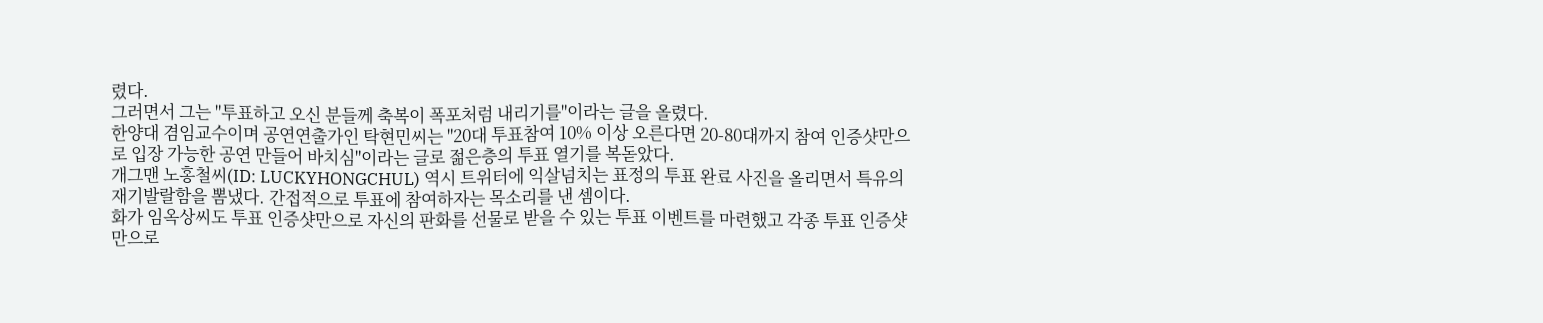렸다.
그러면서 그는 "투표하고 오신 분들께 축복이 폭포처럼 내리기를"이라는 글을 올렸다.
한양대 겸임교수이며 공연연출가인 탁현민씨는 "20대 투표참여 10% 이상 오른다면 20-80대까지 참여 인증샷만으로 입장 가능한 공연 만들어 바치심"이라는 글로 젊은층의 투표 열기를 복돋았다.
개그맨 노홍철씨(ID: LUCKYHONGCHUL) 역시 트위터에 익살넘치는 표정의 투표 완료 사진을 올리면서 특유의 재기발랄함을 뽐냈다. 간접적으로 투표에 참여하자는 목소리를 낸 셈이다.
화가 임옥상씨도 투표 인증샷만으로 자신의 판화를 선물로 받을 수 있는 투표 이벤트를 마련했고 각종 투표 인증샷만으로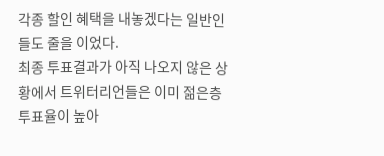각종 할인 혜택을 내놓겠다는 일반인들도 줄을 이었다.
최종 투표결과가 아직 나오지 않은 상황에서 트위터리언들은 이미 젊은층 투표율이 높아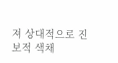져 상대적으로 진보적 색채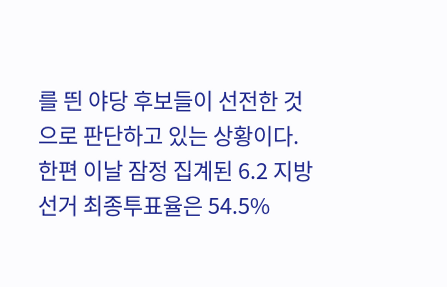를 띈 야당 후보들이 선전한 것으로 판단하고 있는 상황이다.
한편 이날 잠정 집계된 6.2 지방선거 최종투표율은 54.5%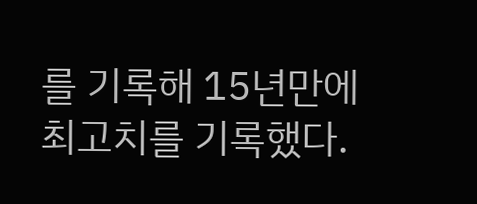를 기록해 15년만에 최고치를 기록했다.